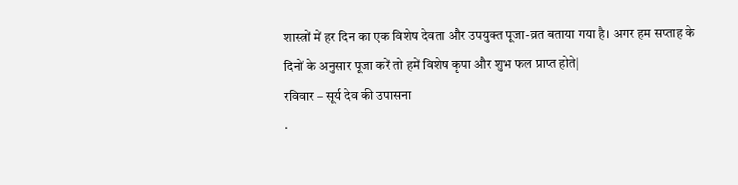शास्त्रों में हर दिन का एक विशेष देवता और उपयुक्त पूजा-व्रत बताया गया है। अगर हम सप्ताह के दिनों के अनुसार पूजा करें तो हमें विशेष कृपा और शुभ फल प्राप्त होते|
रविवार – सूर्य देव की उपासना
·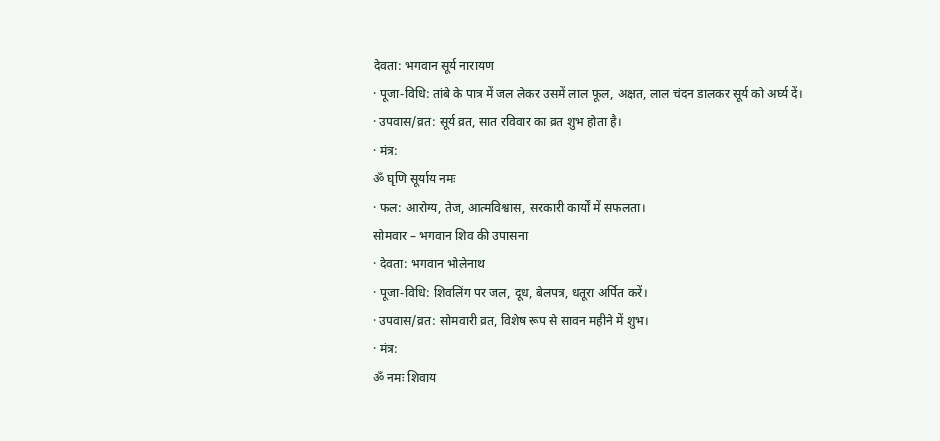देवता: भगवान सूर्य नारायण
· पूजा-विधि: तांबे के पात्र में जल लेकर उसमें लाल फूल, अक्षत, लाल चंदन डालकर सूर्य को अर्घ्य दें।
· उपवास/व्रत: सूर्य व्रत, सात रविवार का व्रत शुभ होता है।
· मंत्र:
ॐ घृणि सूर्याय नमः
· फल: आरोग्य, तेज, आत्मविश्वास, सरकारी कार्यों में सफलता।
सोमवार – भगवान शिव की उपासना
· देवता: भगवान भोलेनाथ
· पूजा-विधि: शिवलिंग पर जल, दूध, बेलपत्र, धतूरा अर्पित करें।
· उपवास/व्रत: सोमवारी व्रत, विशेष रूप से सावन महीने में शुभ।
· मंत्र:
ॐ नमः शिवाय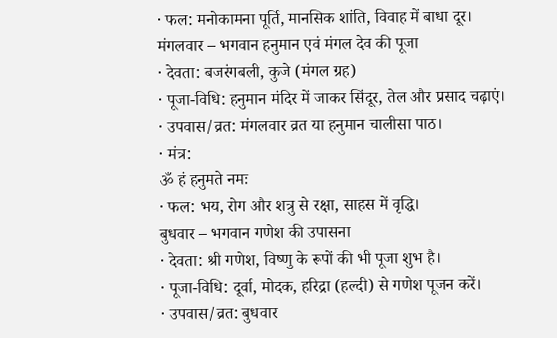· फल: मनोकामना पूर्ति, मानसिक शांति, विवाह में बाधा दूर।
मंगलवार – भगवान हनुमान एवं मंगल देव की पूजा
· देवता: बजरंगबली, कुजे (मंगल ग्रह)
· पूजा-विधि: हनुमान मंदिर में जाकर सिंदूर, तेल और प्रसाद चढ़ाएं।
· उपवास/व्रत: मंगलवार व्रत या हनुमान चालीसा पाठ।
· मंत्र:
ॐ हं हनुमते नमः
· फल: भय, रोग और शत्रु से रक्षा, साहस में वृद्धि।
बुधवार – भगवान गणेश की उपासना
· देवता: श्री गणेश, विष्णु के रूपों की भी पूजा शुभ है।
· पूजा-विधि: दूर्वा, मोदक, हरिद्रा (हल्दी) से गणेश पूजन करें।
· उपवास/व्रत: बुधवार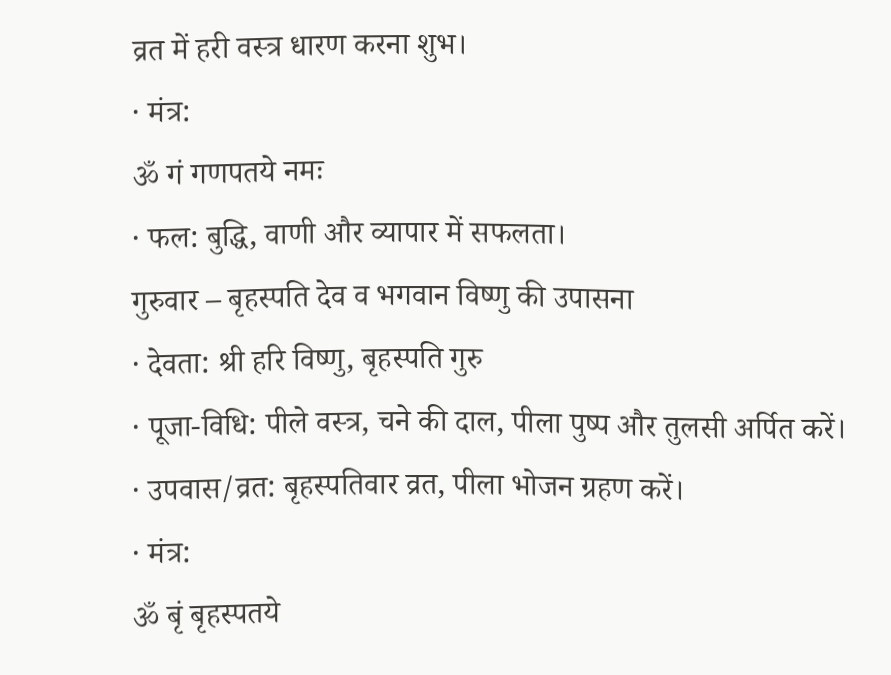व्रत में हरी वस्त्र धारण करना शुभ।
· मंत्र:
ॐ गं गणपतये नमः
· फल: बुद्धि, वाणी और व्यापार में सफलता।
गुरुवार – बृहस्पति देव व भगवान विष्णु की उपासना
· देवता: श्री हरि विष्णु, बृहस्पति गुरु
· पूजा-विधि: पीले वस्त्र, चने की दाल, पीला पुष्प और तुलसी अर्पित करें।
· उपवास/व्रत: बृहस्पतिवार व्रत, पीला भोजन ग्रहण करें।
· मंत्र:
ॐ बृं बृहस्पतये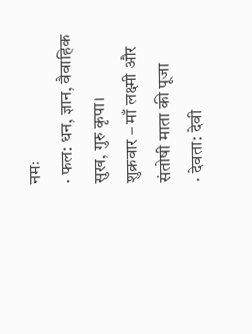नमः
· फल: धन, ज्ञान, वैवाहिक सुख, गुरु कृपा।
शुक्रवार – माँ लक्ष्मी और संतोषी माता की पूजा
· देवता: देवी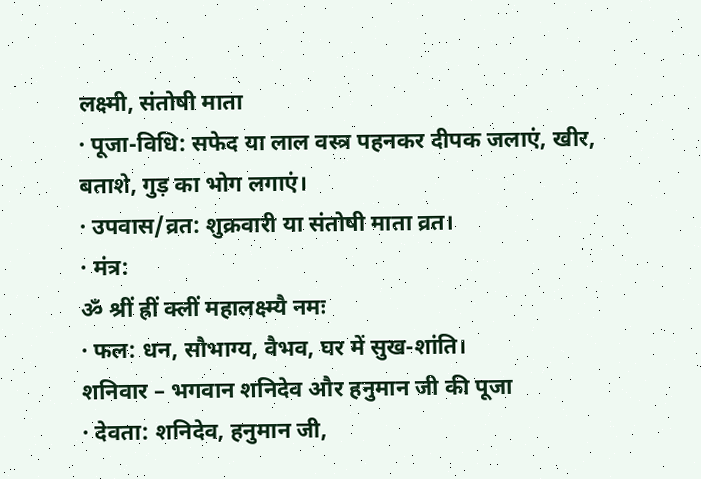लक्ष्मी, संतोषी माता
· पूजा-विधि: सफेद या लाल वस्त्र पहनकर दीपक जलाएं, खीर, बताशे, गुड़ का भोग लगाएं।
· उपवास/व्रत: शुक्रवारी या संतोषी माता व्रत।
· मंत्र:
ॐ श्रीं ह्रीं क्लीं महालक्ष्म्यै नमः
· फल: धन, सौभाग्य, वैभव, घर में सुख-शांति।
शनिवार – भगवान शनिदेव और हनुमान जी की पूजा
· देवता: शनिदेव, हनुमान जी,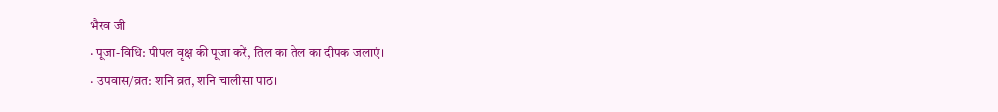भैरव जी
· पूजा-विधि: पीपल वृक्ष की पूजा करें, तिल का तेल का दीपक जलाएं।
· उपवास/व्रत: शनि व्रत, शनि चालीसा पाठ।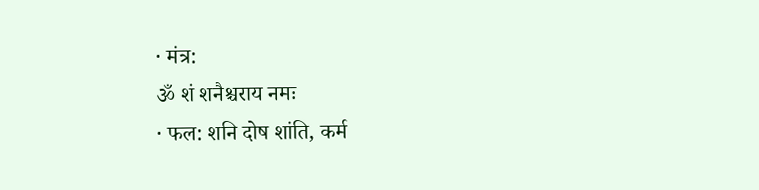· मंत्र:
ॐ शं शनैश्चराय नमः
· फल: शनि दोष शांति, कर्म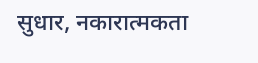सुधार, नकारात्मकता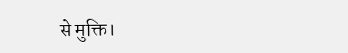से मुक्ति।